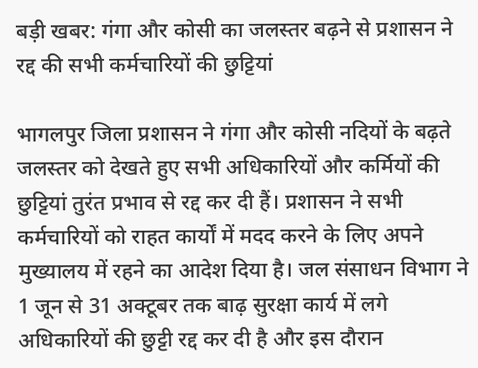बड़ी खबर: गंगा और कोसी का जलस्तर बढ़ने से प्रशासन ने रद्द की सभी कर्मचारियों की छुट्टियां

भागलपुर जिला प्रशासन ने गंगा और कोसी नदियों के बढ़ते जलस्तर को देखते हुए सभी अधिकारियों और कर्मियों की छुट्टियां तुरंत प्रभाव से रद्द कर दी हैं। प्रशासन ने सभी कर्मचारियों को राहत कार्यों में मदद करने के लिए अपने मुख्यालय में रहने का आदेश दिया है। जल संसाधन विभाग ने 1 जून से 31 अक्टूबर तक बाढ़ सुरक्षा कार्य में लगे अधिकारियों की छुट्टी रद्द कर दी है और इस दौरान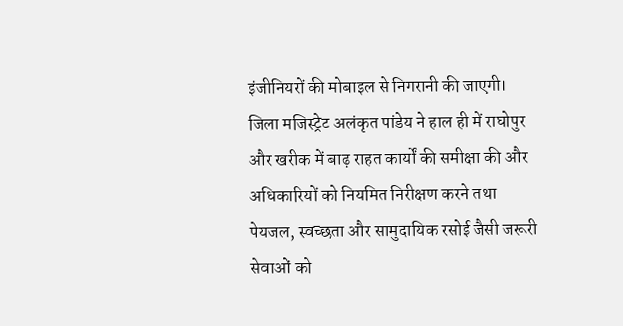इंजीनियरों की मोबाइल से निगरानी की जाएगी। जिला मजिस्ट्रेट अलंकृत पांडेय ने हाल ही में राघोपुर और खरीक में बाढ़ राहत कार्यों की समीक्षा की और अधिकारियों को नियमित निरीक्षण करने तथा पेयजल, स्वच्छता और सामुदायिक रसोई जैसी जरूरी सेवाओं को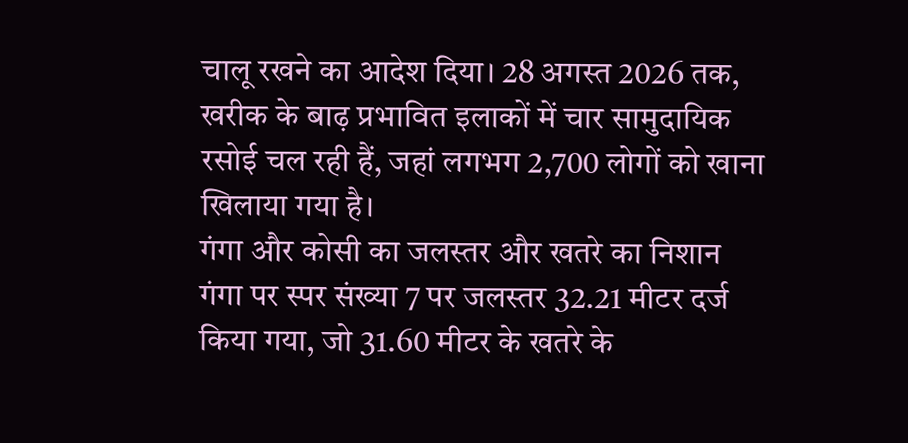चालू रखने का आदेश दिया। 28 अगस्त 2026 तक, खरीक के बाढ़ प्रभावित इलाकों में चार सामुदायिक रसोई चल रही हैं, जहां लगभग 2,700 लोगों को खाना खिलाया गया है।
गंगा और कोसी का जलस्तर और खतरे का निशान
गंगा पर स्पर संख्या 7 पर जलस्तर 32.21 मीटर दर्ज किया गया, जो 31.60 मीटर के खतरे के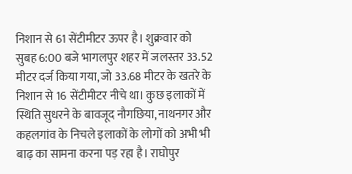निशान से 61 सेंटीमीटर ऊपर है। शुक्रवार को सुबह 6:00 बजे भागलपुर शहर में जलस्तर 33.52 मीटर दर्ज किया गया, जो 33.68 मीटर के खतरे के निशान से 16 सेंटीमीटर नीचे था। कुछ इलाकों में स्थिति सुधरने के बावजूद नौगछिया, नाथनगर और कहलगांव के निचले इलाकों के लोगों को अभी भी बाढ़ का सामना करना पड़ रहा है। राघोपुर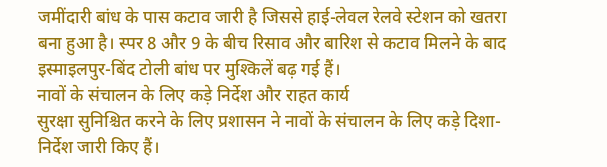जमींदारी बांध के पास कटाव जारी है जिससे हाई-लेवल रेलवे स्टेशन को खतरा बना हुआ है। स्पर 8 और 9 के बीच रिसाव और बारिश से कटाव मिलने के बाद इस्माइलपुर-बिंद टोली बांध पर मुश्किलें बढ़ गई हैं।
नावों के संचालन के लिए कड़े निर्देश और राहत कार्य
सुरक्षा सुनिश्चित करने के लिए प्रशासन ने नावों के संचालन के लिए कड़े दिशा-निर्देश जारी किए हैं।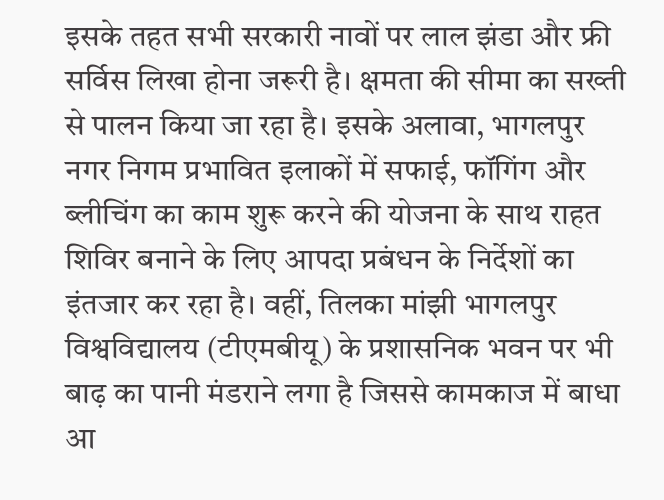इसके तहत सभी सरकारी नावों पर लाल झंडा और फ्री सर्विस लिखा होना जरूरी है। क्षमता की सीमा का सख्ती से पालन किया जा रहा है। इसके अलावा, भागलपुर नगर निगम प्रभावित इलाकों में सफाई, फॉगिंग और ब्लीचिंग का काम शुरू करने की योजना के साथ राहत शिविर बनाने के लिए आपदा प्रबंधन के निर्देशों का इंतजार कर रहा है। वहीं, तिलका मांझी भागलपुर विश्वविद्यालय (टीएमबीयू) के प्रशासनिक भवन पर भी बाढ़ का पानी मंडराने लगा है जिससे कामकाज में बाधा आ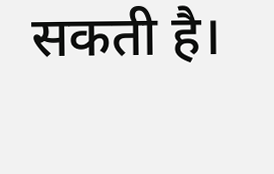सकती है।